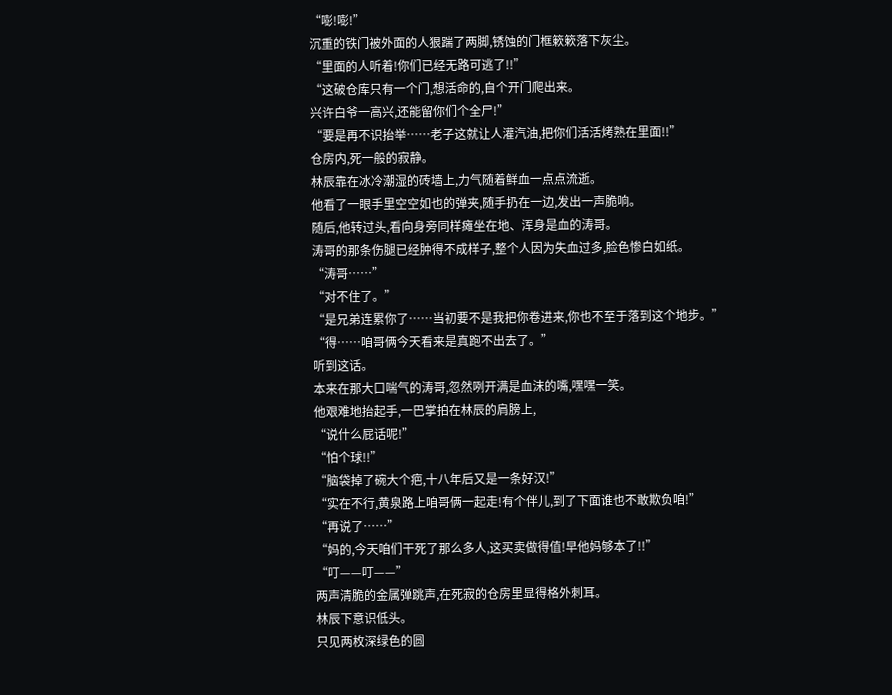“嘭!嘭!”
沉重的铁门被外面的人狠踹了两脚,锈蚀的门框簌簌落下灰尘。
“里面的人听着!你们已经无路可逃了!!”
“这破仓库只有一个门,想活命的,自个开门爬出来。
兴许白爷一高兴,还能留你们个全尸!”
“要是再不识抬举……老子这就让人灌汽油,把你们活活烤熟在里面!!”
仓房内,死一般的寂静。
林辰靠在冰冷潮湿的砖墙上,力气随着鲜血一点点流逝。
他看了一眼手里空空如也的弹夹,随手扔在一边,发出一声脆响。
随后,他转过头,看向身旁同样瘫坐在地、浑身是血的涛哥。
涛哥的那条伤腿已经肿得不成样子,整个人因为失血过多,脸色惨白如纸。
“涛哥……”
“对不住了。”
“是兄弟连累你了……当初要不是我把你卷进来,你也不至于落到这个地步。”
“得……咱哥俩今天看来是真跑不出去了。”
听到这话。
本来在那大口喘气的涛哥,忽然咧开满是血沫的嘴,嘿嘿一笑。
他艰难地抬起手,一巴掌拍在林辰的肩膀上,
“说什么屁话呢!”
“怕个球!!”
“脑袋掉了碗大个疤,十八年后又是一条好汉!”
“实在不行,黄泉路上咱哥俩一起走!有个伴儿,到了下面谁也不敢欺负咱!”
“再说了……”
“妈的,今天咱们干死了那么多人,这买卖做得值!早他妈够本了!!”
“叮——叮——”
两声清脆的金属弹跳声,在死寂的仓房里显得格外刺耳。
林辰下意识低头。
只见两枚深绿色的圆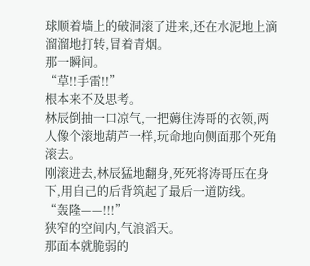球顺着墙上的破洞滚了进来,还在水泥地上滴溜溜地打转,冒着青烟。
那一瞬间。
“草!!手雷!!”
根本来不及思考。
林辰倒抽一口凉气,一把薅住涛哥的衣领,两人像个滚地葫芦一样,玩命地向侧面那个死角滚去。
刚滚进去,林辰猛地翻身,死死将涛哥压在身下,用自己的后背筑起了最后一道防线。
“轰隆——!!!”
狭窄的空间内,气浪滔天。
那面本就脆弱的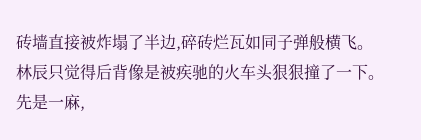砖墙直接被炸塌了半边,碎砖烂瓦如同子弹般横飞。
林辰只觉得后背像是被疾驰的火车头狠狠撞了一下。
先是一麻,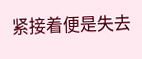紧接着便是失去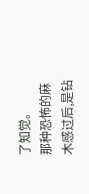了知觉。
那种恐怖的麻木感过后,是钻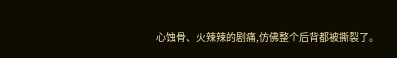心蚀骨、火辣辣的剧痛,仿佛整个后背都被撕裂了。